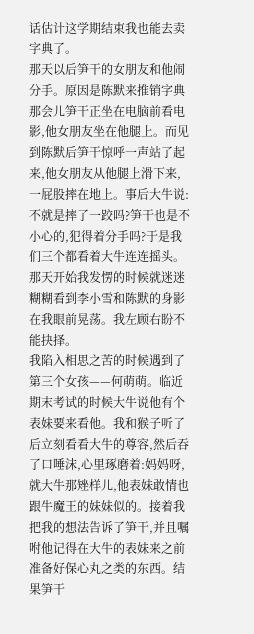话估计这学期结束我也能去卖字典了。
那天以后笋干的女朋友和他闹分手。原因是陈默来推销字典那会儿笋干正坐在电脑前看电影,他女朋友坐在他腿上。而见到陈默后笋干惊呼一声站了起来,他女朋友从他腿上滑下来,一屁股摔在地上。事后大牛说:不就是摔了一跤吗?笋干也是不小心的,犯得着分手吗?于是我们三个都看着大牛连连摇头。
那天开始我发愣的时候就迷迷糊糊看到李小雪和陈默的身影在我眼前晃荡。我左顾右盼不能抉择。
我陷入相思之苦的时候遇到了第三个女孩——何萌萌。临近期末考试的时候大牛说他有个表妹要来看他。我和猴子听了后立刻看看大牛的尊容,然后吞了口唾沫,心里琢磨着:妈妈呀,就大牛那矬样儿,他表妹敢情也跟牛魔王的妹妹似的。接着我把我的想法告诉了笋干,并且嘱咐他记得在大牛的表妹来之前准备好保心丸之类的东西。结果笋干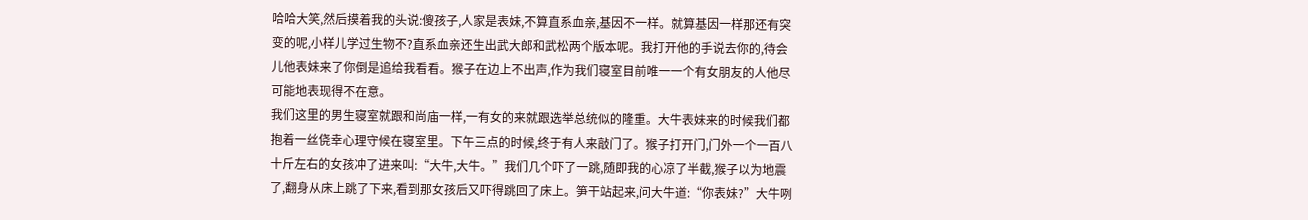哈哈大笑,然后摸着我的头说:傻孩子,人家是表妹,不算直系血亲,基因不一样。就算基因一样那还有突变的呢,小样儿学过生物不?直系血亲还生出武大郎和武松两个版本呢。我打开他的手说去你的,待会儿他表妹来了你倒是追给我看看。猴子在边上不出声,作为我们寝室目前唯一一个有女朋友的人他尽可能地表现得不在意。
我们这里的男生寝室就跟和尚庙一样,一有女的来就跟选举总统似的隆重。大牛表妹来的时候我们都抱着一丝侥幸心理守候在寝室里。下午三点的时候,终于有人来敲门了。猴子打开门,门外一个一百八十斤左右的女孩冲了进来叫:“大牛,大牛。”我们几个吓了一跳,随即我的心凉了半截,猴子以为地震了,翻身从床上跳了下来,看到那女孩后又吓得跳回了床上。笋干站起来,问大牛道:“你表妹?”大牛咧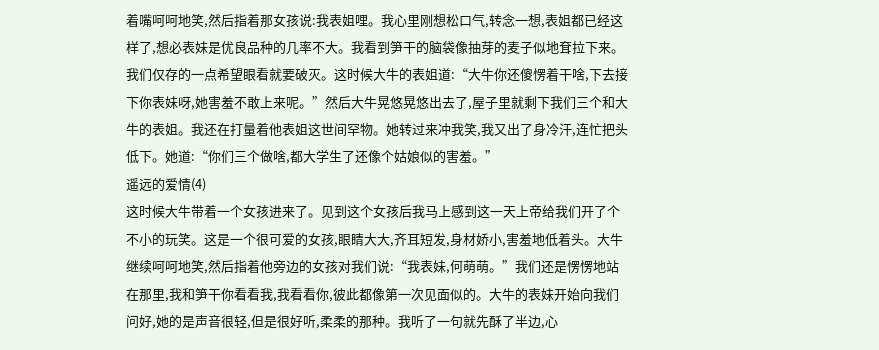着嘴呵呵地笑,然后指着那女孩说:我表姐哩。我心里刚想松口气,转念一想,表姐都已经这样了,想必表妹是优良品种的几率不大。我看到笋干的脑袋像抽芽的麦子似地耷拉下来。我们仅存的一点希望眼看就要破灭。这时候大牛的表姐道:“大牛你还傻愣着干啥,下去接下你表妹呀,她害羞不敢上来呢。”然后大牛晃悠晃悠出去了,屋子里就剩下我们三个和大牛的表姐。我还在打量着他表姐这世间罕物。她转过来冲我笑,我又出了身冷汗,连忙把头低下。她道:“你们三个做啥,都大学生了还像个姑娘似的害羞。”
遥远的爱情(4)
这时候大牛带着一个女孩进来了。见到这个女孩后我马上感到这一天上帝给我们开了个不小的玩笑。这是一个很可爱的女孩,眼睛大大,齐耳短发,身材娇小,害羞地低着头。大牛继续呵呵地笑,然后指着他旁边的女孩对我们说:“我表妹,何萌萌。”我们还是愣愣地站在那里,我和笋干你看看我,我看看你,彼此都像第一次见面似的。大牛的表妹开始向我们问好,她的是声音很轻,但是很好听,柔柔的那种。我听了一句就先酥了半边,心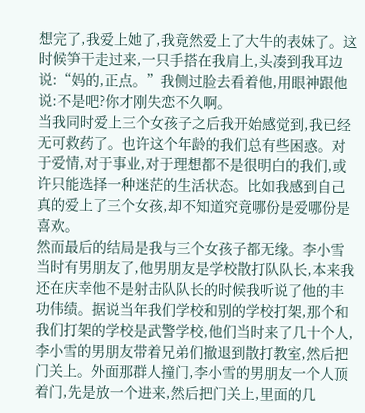想完了,我爱上她了,我竟然爱上了大牛的表妹了。这时候笋干走过来,一只手搭在我肩上,头凑到我耳边说:“妈的,正点。”我侧过脸去看着他,用眼神跟他说:不是吧?你才刚失恋不久啊。
当我同时爱上三个女孩子之后我开始感觉到,我已经无可救药了。也许这个年龄的我们总有些困惑。对于爱情,对于事业,对于理想都不是很明白的我们,或许只能选择一种迷茫的生活状态。比如我感到自己真的爱上了三个女孩,却不知道究竟哪份是爱哪份是喜欢。
然而最后的结局是我与三个女孩子都无缘。李小雪当时有男朋友了,他男朋友是学校散打队队长,本来我还在庆幸他不是射击队队长的时候我听说了他的丰功伟绩。据说当年我们学校和别的学校打架,那个和我们打架的学校是武警学校,他们当时来了几十个人,李小雪的男朋友带着兄弟们撤退到散打教室,然后把门关上。外面那群人撞门,李小雪的男朋友一个人顶着门,先是放一个进来,然后把门关上,里面的几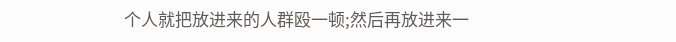个人就把放进来的人群殴一顿;然后再放进来一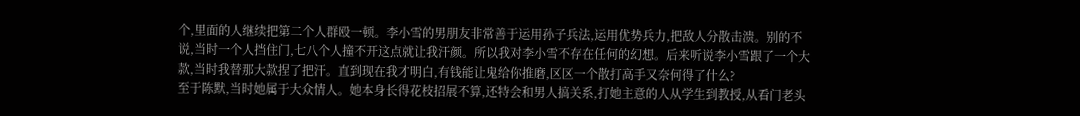个,里面的人继续把第二个人群殴一顿。李小雪的男朋友非常善于运用孙子兵法,运用优势兵力,把敌人分散击溃。别的不说,当时一个人挡住门,七八个人撞不开这点就让我汗颜。所以我对李小雪不存在任何的幻想。后来听说李小雪跟了一个大款,当时我替那大款捏了把汗。直到现在我才明白,有钱能让鬼给你推磨,区区一个散打高手又奈何得了什么?
至于陈默,当时她属于大众情人。她本身长得花枝招展不算,还特会和男人搞关系,打她主意的人从学生到教授,从看门老头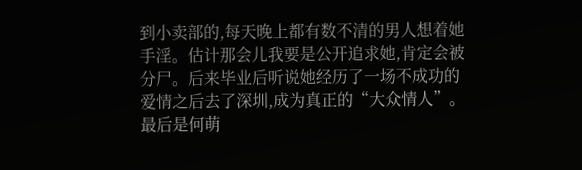到小卖部的,每天晚上都有数不清的男人想着她手淫。估计那会儿我要是公开追求她,肯定会被分尸。后来毕业后听说她经历了一场不成功的爱情之后去了深圳,成为真正的“大众情人”。
最后是何萌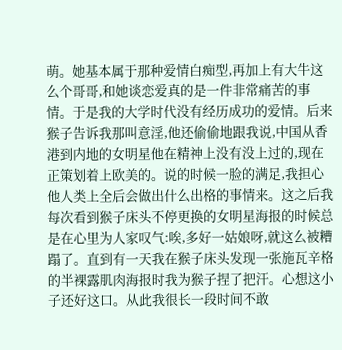萌。她基本属于那种爱情白痴型,再加上有大牛这么个哥哥,和她谈恋爱真的是一件非常痛苦的事情。于是我的大学时代没有经历成功的爱情。后来猴子告诉我那叫意淫,他还偷偷地跟我说,中国从香港到内地的女明星他在精神上没有没上过的,现在正策划着上欧美的。说的时候一脸的满足,我担心他人类上全后会做出什么出格的事情来。这之后我每次看到猴子床头不停更换的女明星海报的时候总是在心里为人家叹气:唉,多好一姑娘呀,就这么被糟蹋了。直到有一天我在猴子床头发现一张施瓦辛格的半裸露肌肉海报时我为猴子捏了把汗。心想这小子还好这口。从此我很长一段时间不敢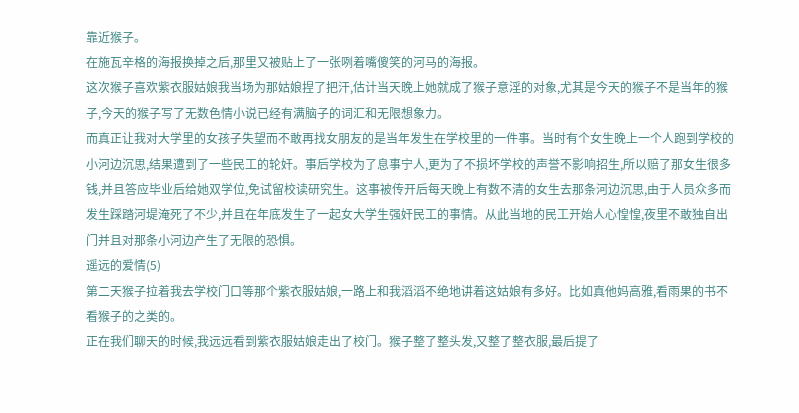靠近猴子。
在施瓦辛格的海报换掉之后,那里又被贴上了一张咧着嘴傻笑的河马的海报。
这次猴子喜欢紫衣服姑娘我当场为那姑娘捏了把汗,估计当天晚上她就成了猴子意淫的对象,尤其是今天的猴子不是当年的猴子,今天的猴子写了无数色情小说已经有满脑子的词汇和无限想象力。
而真正让我对大学里的女孩子失望而不敢再找女朋友的是当年发生在学校里的一件事。当时有个女生晚上一个人跑到学校的小河边沉思,结果遭到了一些民工的轮奸。事后学校为了息事宁人,更为了不损坏学校的声誉不影响招生,所以赔了那女生很多钱,并且答应毕业后给她双学位,免试留校读研究生。这事被传开后每天晚上有数不清的女生去那条河边沉思,由于人员众多而发生踩踏河堤淹死了不少,并且在年底发生了一起女大学生强奸民工的事情。从此当地的民工开始人心惶惶,夜里不敢独自出门并且对那条小河边产生了无限的恐惧。
遥远的爱情(5)
第二天猴子拉着我去学校门口等那个紫衣服姑娘,一路上和我滔滔不绝地讲着这姑娘有多好。比如真他妈高雅,看雨果的书不看猴子的之类的。
正在我们聊天的时候,我远远看到紫衣服姑娘走出了校门。猴子整了整头发,又整了整衣服,最后提了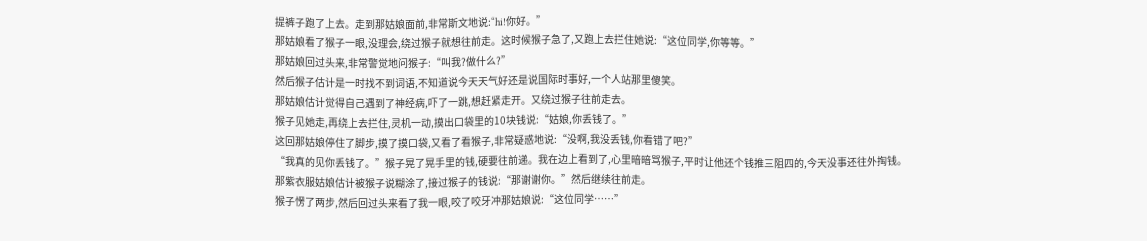提裤子跑了上去。走到那姑娘面前,非常斯文地说:“hi!你好。”
那姑娘看了猴子一眼,没理会,绕过猴子就想往前走。这时候猴子急了,又跑上去拦住她说:“这位同学,你等等。”
那姑娘回过头来,非常警觉地问猴子:“叫我?做什么?”
然后猴子估计是一时找不到词语,不知道说今天天气好还是说国际时事好,一个人站那里傻笑。
那姑娘估计觉得自己遇到了神经病,吓了一跳,想赶紧走开。又绕过猴子往前走去。
猴子见她走,再绕上去拦住,灵机一动,摸出口袋里的10块钱说:“姑娘,你丢钱了。”
这回那姑娘停住了脚步,摸了摸口袋,又看了看猴子,非常疑惑地说:“没啊,我没丢钱,你看错了吧?”
“我真的见你丢钱了。”猴子晃了晃手里的钱,硬要往前递。我在边上看到了,心里暗暗骂猴子,平时让他还个钱推三阻四的,今天没事还往外掏钱。
那紫衣服姑娘估计被猴子说糊涂了,接过猴子的钱说:“那谢谢你。”然后继续往前走。
猴子愣了两步,然后回过头来看了我一眼,咬了咬牙冲那姑娘说:“这位同学……”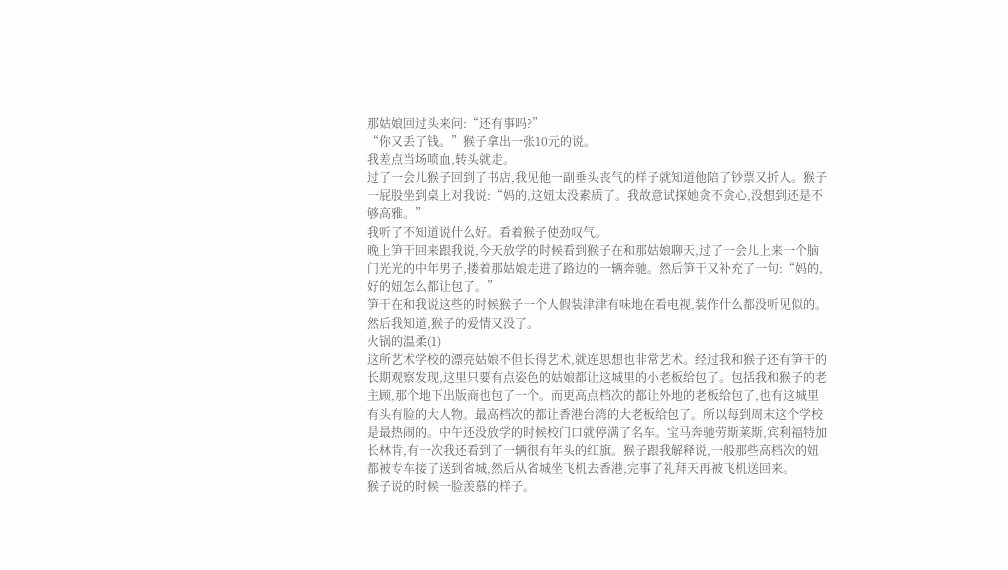那姑娘回过头来问:“还有事吗?”
“你又丢了钱。”猴子拿出一张10元的说。
我差点当场喷血,转头就走。
过了一会儿猴子回到了书店,我见他一副垂头丧气的样子就知道他陪了钞票又折人。猴子一屁股坐到桌上对我说:“妈的,这妞太没素质了。我故意试探她贪不贪心,没想到还是不够高雅。”
我听了不知道说什么好。看着猴子使劲叹气。
晚上笋干回来跟我说,今天放学的时候看到猴子在和那姑娘聊天,过了一会儿上来一个脑门光光的中年男子,搂着那姑娘走进了路边的一辆奔驰。然后笋干又补充了一句:“妈的,好的妞怎么都让包了。”
笋干在和我说这些的时候猴子一个人假装津津有味地在看电视,装作什么都没听见似的。
然后我知道,猴子的爱情又没了。
火锅的温柔(1)
这所艺术学校的漂亮姑娘不但长得艺术,就连思想也非常艺术。经过我和猴子还有笋干的长期观察发现,这里只要有点姿色的姑娘都让这城里的小老板给包了。包括我和猴子的老主顾,那个地下出版商也包了一个。而更高点档次的都让外地的老板给包了,也有这城里有头有脸的大人物。最高档次的都让香港台湾的大老板给包了。所以每到周末这个学校是最热闹的。中午还没放学的时候校门口就停满了名车。宝马奔驰劳斯莱斯,宾利福特加长林肯,有一次我还看到了一辆很有年头的红旗。猴子跟我解释说,一般那些高档次的妞都被专车接了送到省城,然后从省城坐飞机去香港,完事了礼拜天再被飞机送回来。
猴子说的时候一脸羡慕的样子。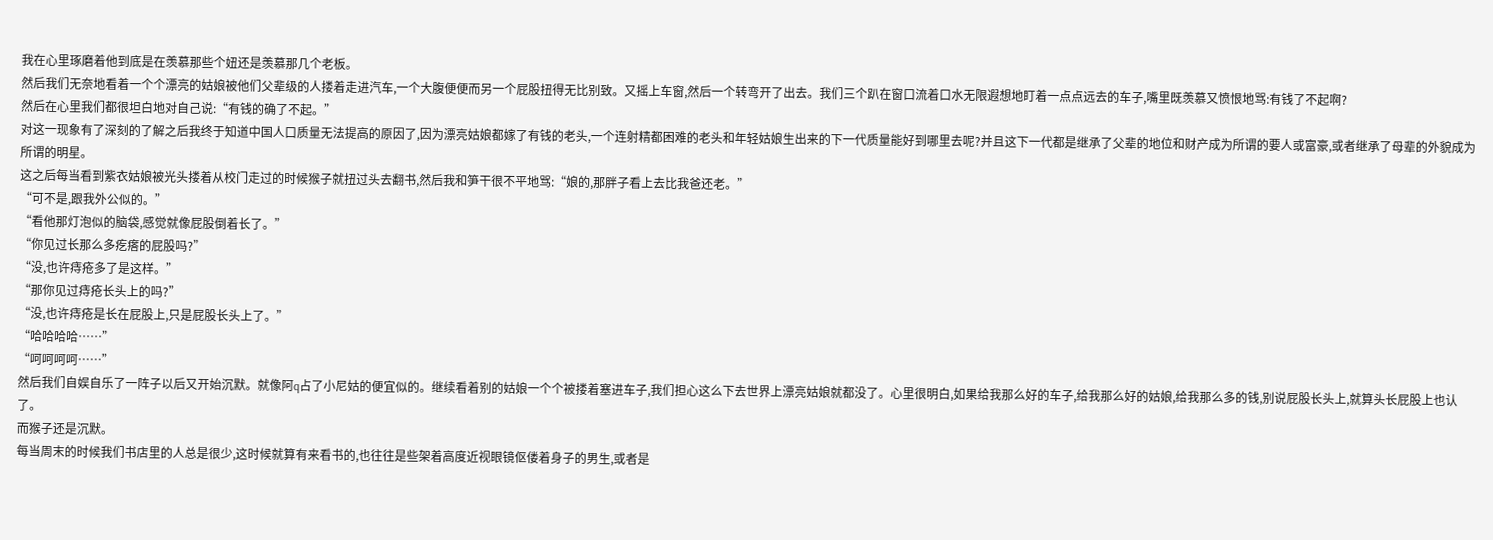我在心里琢磨着他到底是在羡慕那些个妞还是羡慕那几个老板。
然后我们无奈地看着一个个漂亮的姑娘被他们父辈级的人搂着走进汽车,一个大腹便便而另一个屁股扭得无比别致。又摇上车窗,然后一个转弯开了出去。我们三个趴在窗口流着口水无限遐想地盯着一点点远去的车子,嘴里既羡慕又愤恨地骂:有钱了不起啊?
然后在心里我们都很坦白地对自己说:“有钱的确了不起。”
对这一现象有了深刻的了解之后我终于知道中国人口质量无法提高的原因了,因为漂亮姑娘都嫁了有钱的老头,一个连射精都困难的老头和年轻姑娘生出来的下一代质量能好到哪里去呢?并且这下一代都是继承了父辈的地位和财产成为所谓的要人或富豪,或者继承了母辈的外貌成为所谓的明星。
这之后每当看到紫衣姑娘被光头搂着从校门走过的时候猴子就扭过头去翻书,然后我和笋干很不平地骂:“娘的,那胖子看上去比我爸还老。”
“可不是,跟我外公似的。”
“看他那灯泡似的脑袋,感觉就像屁股倒着长了。”
“你见过长那么多疙瘩的屁股吗?”
“没,也许痔疮多了是这样。”
“那你见过痔疮长头上的吗?”
“没,也许痔疮是长在屁股上,只是屁股长头上了。”
“哈哈哈哈……”
“呵呵呵呵……”
然后我们自娱自乐了一阵子以后又开始沉默。就像阿q占了小尼姑的便宜似的。继续看着别的姑娘一个个被搂着塞进车子,我们担心这么下去世界上漂亮姑娘就都没了。心里很明白,如果给我那么好的车子,给我那么好的姑娘,给我那么多的钱,别说屁股长头上,就算头长屁股上也认了。
而猴子还是沉默。
每当周末的时候我们书店里的人总是很少,这时候就算有来看书的,也往往是些架着高度近视眼镜伛偻着身子的男生,或者是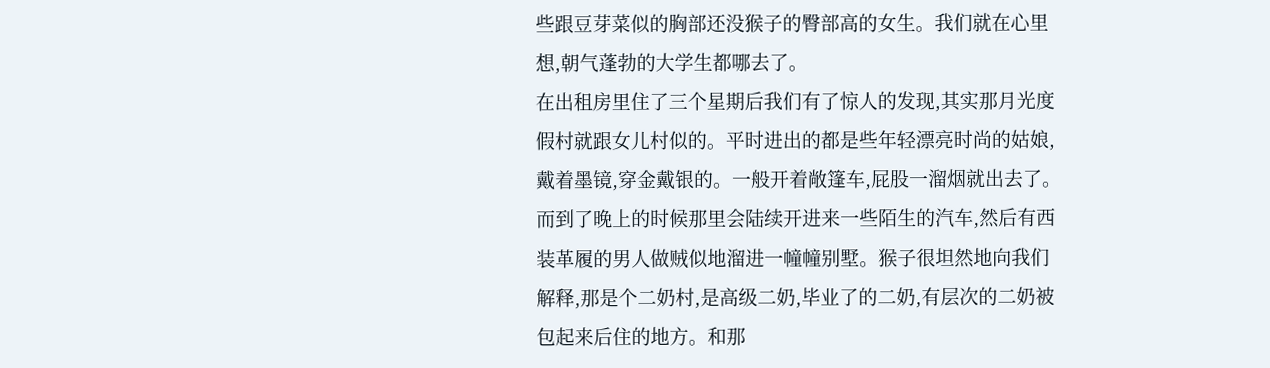些跟豆芽菜似的胸部还没猴子的臀部高的女生。我们就在心里想,朝气蓬勃的大学生都哪去了。
在出租房里住了三个星期后我们有了惊人的发现,其实那月光度假村就跟女儿村似的。平时进出的都是些年轻漂亮时尚的姑娘,戴着墨镜,穿金戴银的。一般开着敞篷车,屁股一溜烟就出去了。而到了晚上的时候那里会陆续开进来一些陌生的汽车,然后有西装革履的男人做贼似地溜进一幢幢别墅。猴子很坦然地向我们解释,那是个二奶村,是高级二奶,毕业了的二奶,有层次的二奶被包起来后住的地方。和那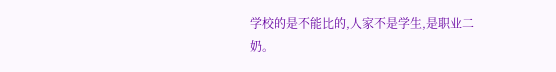学校的是不能比的,人家不是学生,是职业二奶。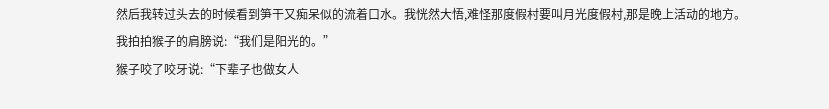然后我转过头去的时候看到笋干又痴呆似的流着口水。我恍然大悟,难怪那度假村要叫月光度假村,那是晚上活动的地方。
我拍拍猴子的肩膀说:“我们是阳光的。”
猴子咬了咬牙说:“下辈子也做女人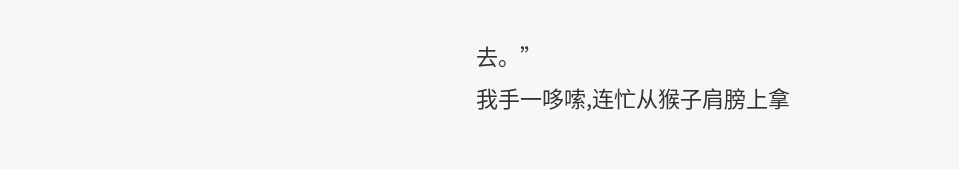去。”
我手一哆嗦,连忙从猴子肩膀上拿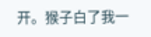开。猴子白了我一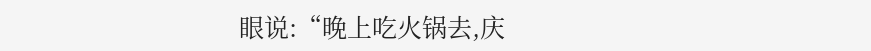眼说:“晚上吃火锅去,庆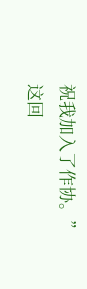祝我加入了作协。”
这回